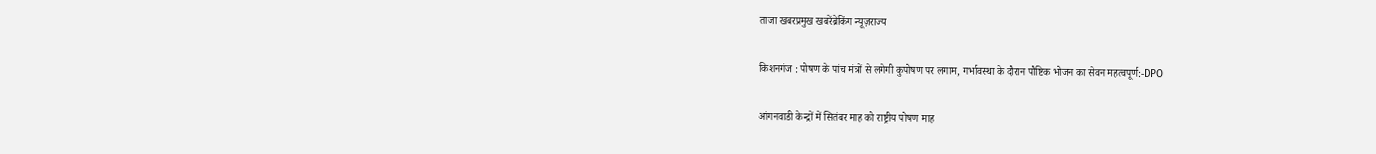ताजा खबरप्रमुख खबरेंब्रेकिंग न्यूज़राज्य

किशनगंज : पोषण के पांच मंत्रों से लगेगी कुपोषण पर लगाम, गर्भावस्था के दौरान पौष्टिक भोजन का सेवन महत्वपूर्ण:-DPO

आंगनवाडी केन्द्रों में सितंबर माह को राष्ट्रीय पोषण माह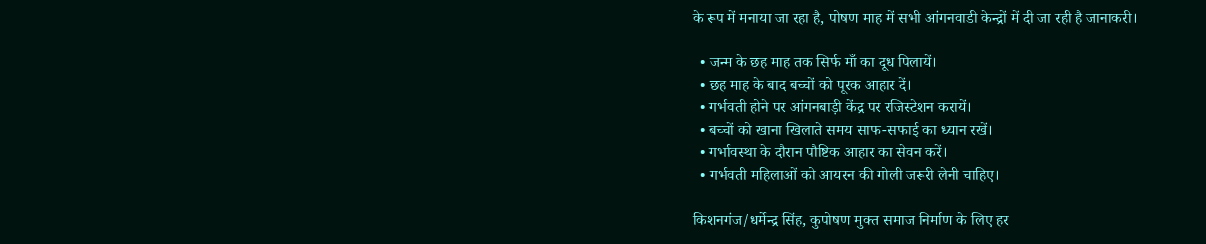के रूप में मनाया जा रहा है, पोषण माह में सभी आंगनवाडी केन्द्रों में दी जा रही है जानाकरी।

  • जन्म के छह माह तक सिर्फ माँ का दूध पिलायें।
  • छह माह के बाद बच्चों को पूरक आहार दें।
  • गर्भवती होने पर आंगनबाड़ी केंद्र पर रजिस्टेशन करायें।
  • बच्चों को खाना खिलाते समय साफ-सफाई का ध्यान रखें।
  • गर्भावस्था के दौरान पौष्टिक आहार का सेवन करें।
  • गर्भवती महिलाओं को आयरन की गोली जरूरी लेनी चाहिए।

किशनगंज/धर्मेन्द्र सिंह, कुपोषण मुक्त समाज निर्माण के लिए हर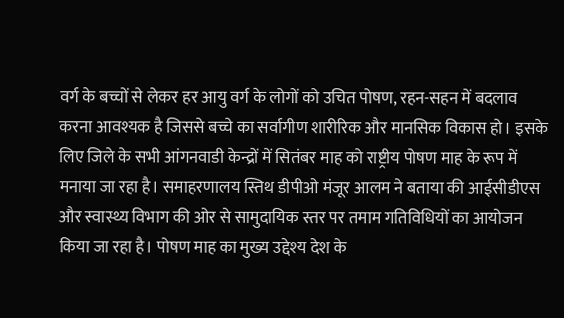वर्ग के बच्चों से लेकर हर आयु वर्ग के लोगों को उचित पोषण, रहन-सहन में बदलाव करना आवश्यक है जिससे बच्चे का सर्वागीण शारीरिक और मानसिक विकास हो। इसके लिए जिले के सभी आंगनवाडी केन्द्रों में सितंबर माह को राष्ट्रीय पोषण माह के रूप में मनाया जा रहा है। समाहरणालय स्तिथ डीपीओ मंजूर आलम ने बताया की आईसीडीएस और स्वास्थ्य विभाग की ओर से सामुदायिक स्तर पर तमाम गतिविधियों का आयोजन किया जा रहा है। पोषण माह का मुख्य उद्देश्य देश के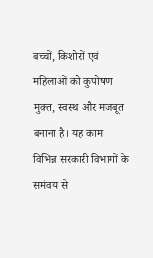बच्चों, किशोरों एवं महिलाओं को कुपोषण मुक्त, स्वस्थ और मजबूत बनाना है। यह काम विभिन्न सरकारी विभागों के समंवय से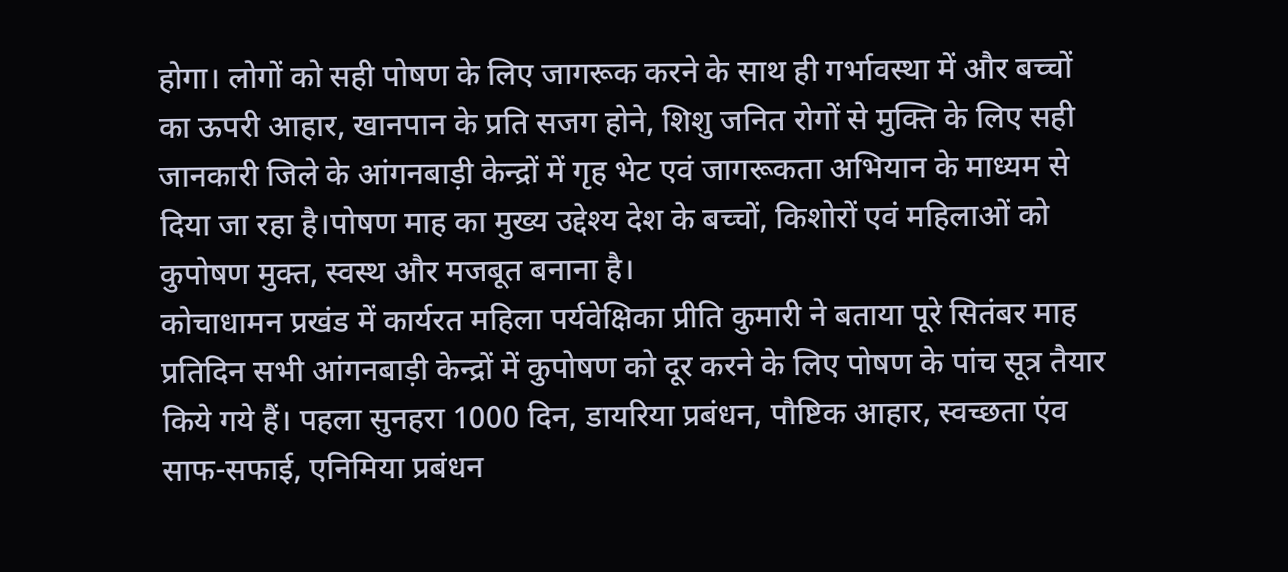होगा। लोगों को सही पोषण के लिए जागरूक करने के साथ ही गर्भावस्था में और बच्चों का ऊपरी आहार, खानपान के प्रति सजग होने, शिशु जनित रोगों से मुक्ति के लिए सही जानकारी जिले के आंगनबाड़ी केन्द्रों में गृह भेट एवं जागरूकता अभियान के माध्यम से दिया जा रहा है।पोषण माह का मुख्य उद्देश्य देश के बच्चों, किशोरों एवं महिलाओं को कुपोषण मुक्त, स्वस्थ और मजबूत बनाना है।
कोचाधामन प्रखंड में कार्यरत महिला पर्यवेक्षिका प्रीति कुमारी ने बताया पूरे सितंबर माह प्रतिदिन सभी आंगनबाड़ी केन्द्रों में कुपोषण को दूर करने के लिए पोषण के पांच सूत्र तैयार किये गये हैं। पहला सुनहरा 1000 दिन, डायरिया प्रबंधन, पौष्टिक आहार, स्वच्छता एंव साफ-सफाई, एनिमिया प्रबंधन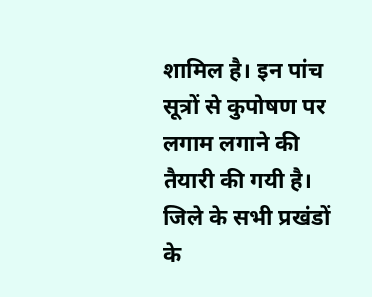शामिल है। इन पांच सूत्रों से कुपोषण पर लगाम लगाने की तैयारी की गयी है। जिले के सभी प्रखंडों के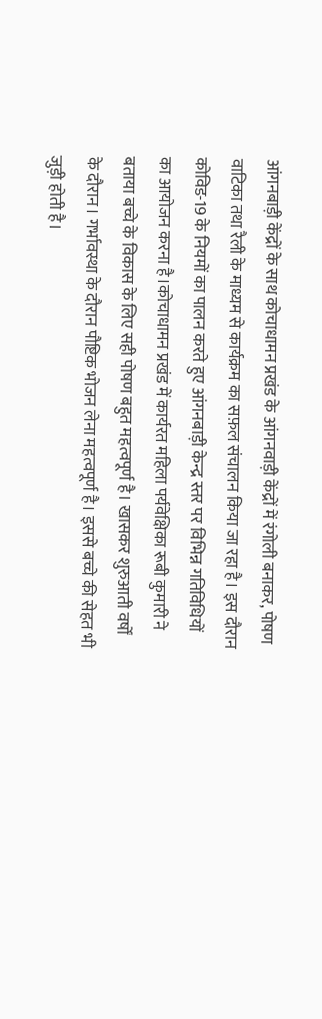आंगनबाड़ी केंद्रों के साथ कोचाधामन प्रखंड के आंगनवाड़ी केंद्रों में रंगोली बनाकर, पोषण वाटिका तथा रैली के माध्यम से कार्यक्रम का सफ़ल संचालन किया जा रहा है। इस दौरान कोविड-19 के नियमों का पालन करते हुए आंगनबाड़ी केन्द्र स्तर पर विभिन्न गतिविधियों का आयोजन करना है।कोचाधामन प्रखंड में कार्यरत महिला पर्यवेक्षिका रूबी कुमारी ने बताया बच्चे के विकास के लिए सही पोषण बहुत महत्वपूर्ण है। खासकर शुरुआती वर्षों के दौरान। गर्भावस्था के दौरान पौष्टिक भोजन लेना महत्वपूर्ण है। इससे बच्चे की सेहत भी जुड़ी होती है।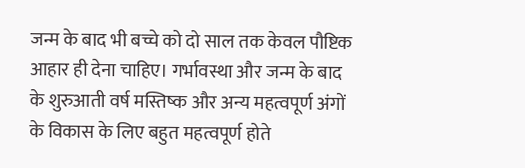जन्म के बाद भी बच्चे को दो साल तक केवल पौष्टिक आहार ही देना चाहिए। गर्भावस्था और जन्म के बाद के शुरुआती वर्ष मस्तिष्क और अन्य महत्वपूर्ण अंगों के विकास के लिए बहुत महत्वपूर्ण होते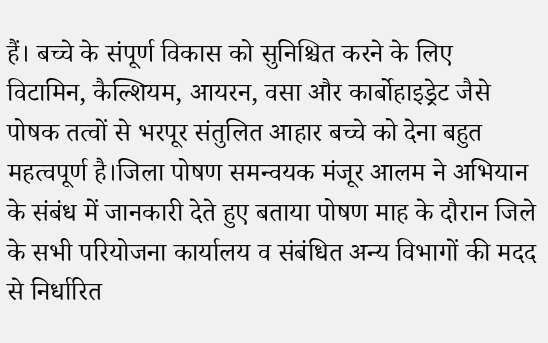हैं। बच्चे के संपूर्ण विकास को सुनिश्चित करने के लिए विटामिन, कैल्शियम, आयरन, वसा और कार्बोहाइड्रेट जैसे पोषक तत्वों से भरपूर संतुलित आहार बच्चे को देना बहुत महत्वपूर्ण है।जिला पोषण समन्वयक मंजूर आलम ने अभियान के संबंध में जानकारी देते हुए बताया पोषण माह के दौरान जिले के सभी परियोजना कार्यालय व संबंधित अन्य विभागों की मदद से निर्धारित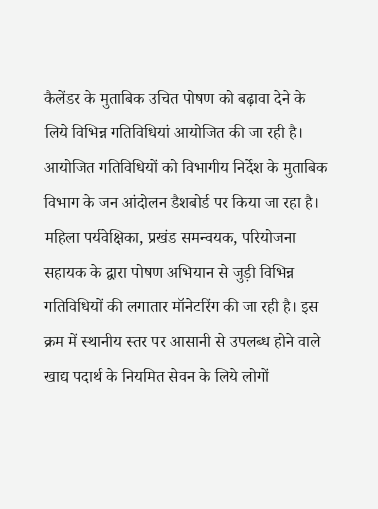कैलेंडर के मुताबिक उचित पोषण को बढ़ावा देने के लिये विभिन्न गतिविधियां आयोजित की जा रही है। आयोजित गतिविधियों को विभागीय निर्देश के मुताबिक विभाग के जन आंदोलन डैशबोर्ड पर किया जा रहा है। महिला पर्यवेक्षिका, प्रखंड समन्वयक, परियोजना सहायक के द्वारा पोषण अभियान से जुड़ी विभिन्न गतिविधियों की लगातार मॉनेटरिंग की जा रही है। इस क्रम में स्थानीय स्तर पर आसानी से उपलब्ध होने वाले खाद्य पदार्थ के नियमित सेवन के लिये लोगों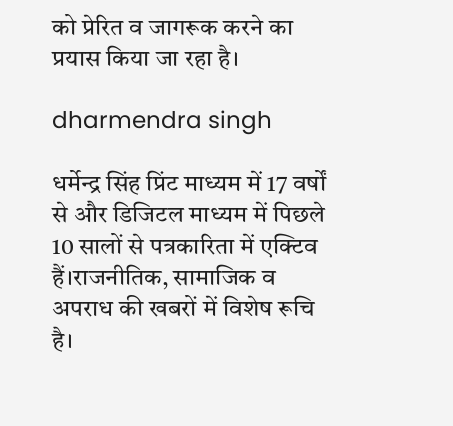को प्रेरित व जागरूक करने का प्रयास किया जा रहा है।

dharmendra singh

धर्मेन्द्र सिंह प्रिंट माध्यम में 17 वर्षों से और डिजिटल माध्यम में पिछले 10 सालों से पत्रकारिता में एक्टिव हैं।राजनीतिक, सामाजिक व अपराध की खबरों में विशेष रूचि है।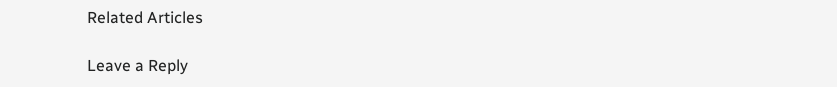Related Articles

Leave a Reply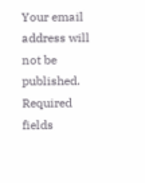Your email address will not be published. Required fields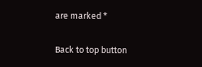are marked *

Back to top button